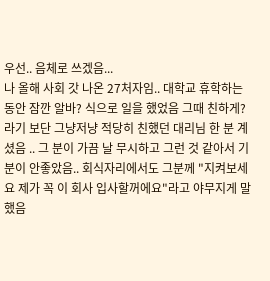우선.. 음체로 쓰겠음...
나 올해 사회 갓 나온 27처자임.. 대학교 휴학하는 동안 잠깐 알바? 식으로 일을 했었음 그때 친하게? 라기 보단 그냥저냥 적당히 친했던 대리님 한 분 계셨음 .. 그 분이 가끔 날 무시하고 그런 것 같아서 기분이 안좋았음.. 회식자리에서도 그분께 "지켜보세요 제가 꼭 이 회사 입사할꺼에요"라고 야무지게 말했음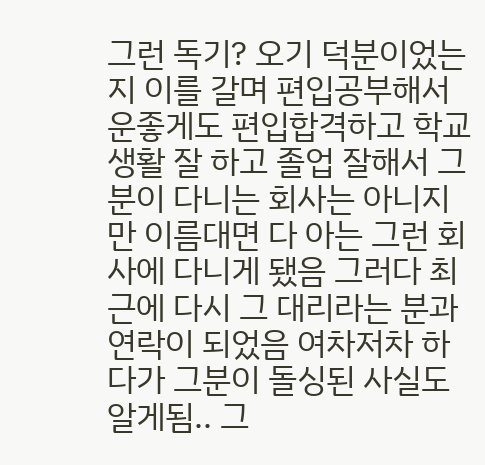그런 독기? 오기 덕분이었는지 이를 갈며 편입공부해서 운좋게도 편입합격하고 학교 생활 잘 하고 졸업 잘해서 그분이 다니는 회사는 아니지만 이름대면 다 아는 그런 회사에 다니게 됐음 그러다 최근에 다시 그 대리라는 분과 연락이 되었음 여차저차 하다가 그분이 돌싱된 사실도 알게됨.. 그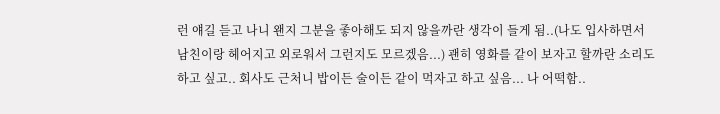런 얘길 듣고 나니 왠지 그분을 좋아해도 되지 않을까란 생각이 들게 됨..(나도 입사하면서 남친이랑 헤어지고 외로워서 그런지도 모르겠음...) 괜히 영화를 같이 보자고 할까란 소리도 하고 싶고.. 회사도 근처니 밥이든 술이든 같이 먹자고 하고 싶음... 나 어떡함..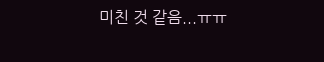미친 것 같음...ㅠㅠ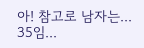아! 참고로 남자는... 35임...